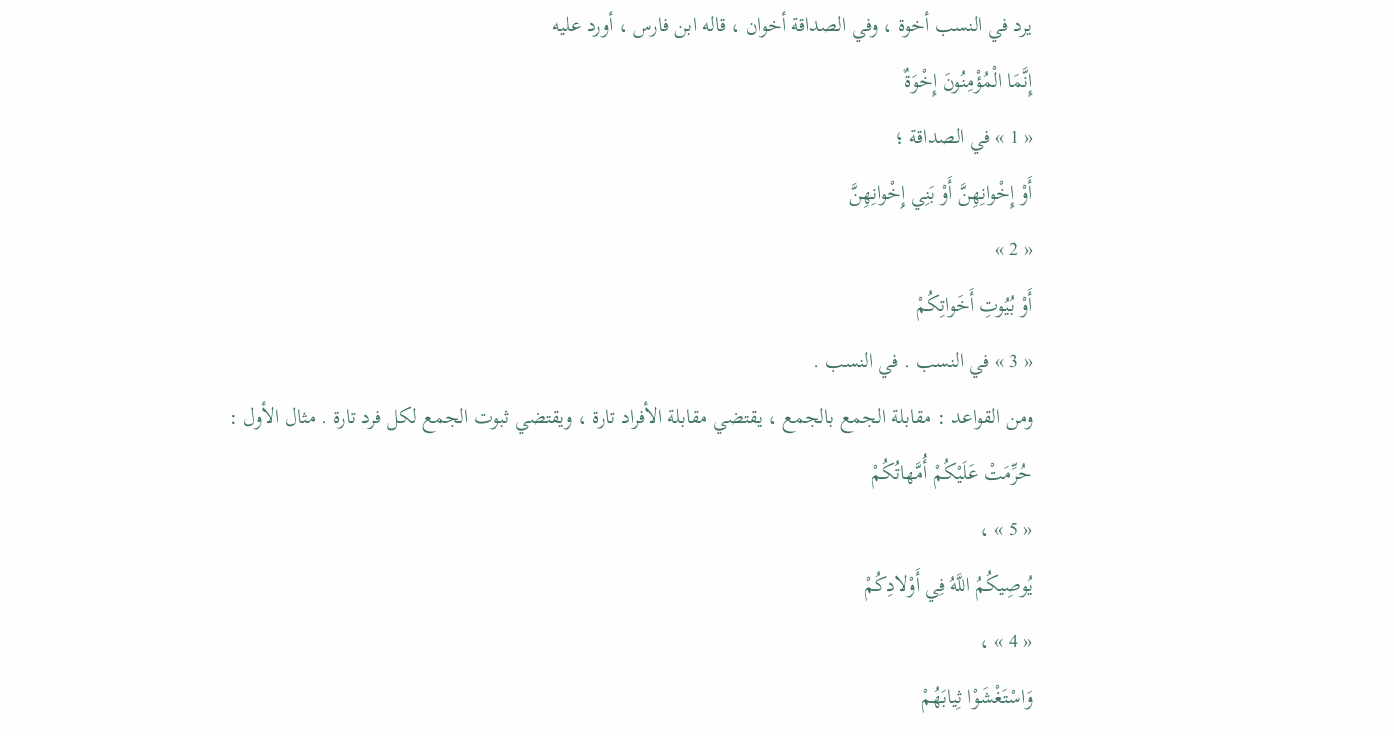يرد في النسب أخوة ، وفي الصداقة أخوان ، قاله ابن فارس ، أورد عليه
إِنَّمَا الْمُؤْمِنُونَ إِخْوَةٌ
« 1 » في الصداقة ؛
أَوْ إِخْوانِهِنَّ أَوْ بَنِي إِخْوانِهِنَّ
« 2 »
أَوْ بُيُوتِ أَخَواتِكُمْ
« 3 » في النسب . في النسب .
ومن القواعد : مقابلة الجمع بالجمع ، يقتضي مقابلة الأفراد تارة ، ويقتضي ثبوت الجمع لكل فرد تارة . مثال الأول :
حُرِّمَتْ عَلَيْكُمْ أُمَّهاتُكُمْ
« 5 » ،
يُوصِيكُمُ اللَّهُ فِي أَوْلادِكُمْ
« 4 » ،
وَاسْتَغْشَوْا ثِيابَهُمْ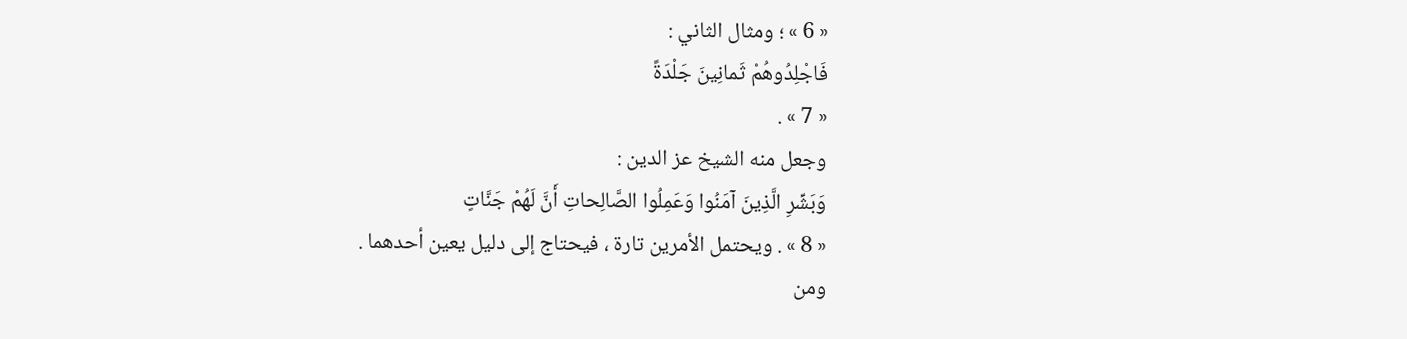« 6 » ؛ ومثال الثاني :
فَاجْلِدُوهُمْ ثَمانِينَ جَلْدَةً
« 7 » .
وجعل منه الشيخ عز الدين :
وَبَشِّرِ الَّذِينَ آمَنُوا وَعَمِلُوا الصَّالِحاتِ أَنَّ لَهُمْ جَنَّاتٍ
« 8 » . ويحتمل الأمرين تارة ، فيحتاج إلى دليل يعين أحدهما .
ومن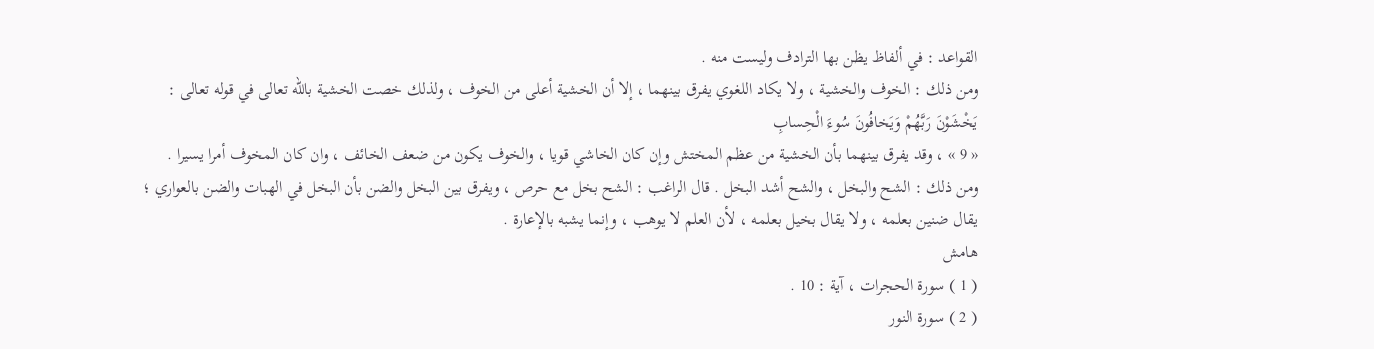القواعد : في ألفاظ يظن بها الترادف وليست منه .
ومن ذلك : الخوف والخشية ، ولا يكاد اللغوي يفرق بينهما ، إلا أن الخشية أعلى من الخوف ، ولذلك خصت الخشية باللّه تعالى في قوله تعالى :
يَخْشَوْنَ رَبَّهُمْ وَيَخافُونَ سُوءَ الْحِسابِ
« 9 » ، وقد يفرق بينهما بأن الخشية من عظم المختش وإن كان الخاشي قويا ، والخوف يكون من ضعف الخائف ، وان كان المخوف أمرا يسيرا .
ومن ذلك : الشح والبخل ، والشح أشد البخل . قال الراغب : الشح بخل مع حرص ، ويفرق بين البخل والضن بأن البخل في الهبات والضن بالعواري ؛ يقال ضنين بعلمه ، ولا يقال بخيل بعلمه ، لأن العلم لا يوهب ، وإنما يشبه بالإعارة .
هامش
( 1 ) سورة الحجرات ، آية : 10 .
( 2 ) سورة النور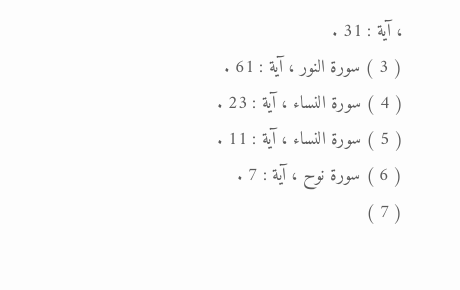، آية : 31 .
( 3 ) سورة النور ، آية : 61 .
( 4 ) سورة النساء ، آية : 23 .
( 5 ) سورة النساء ، آية : 11 .
( 6 ) سورة نوح ، آية : 7 .
( 7 )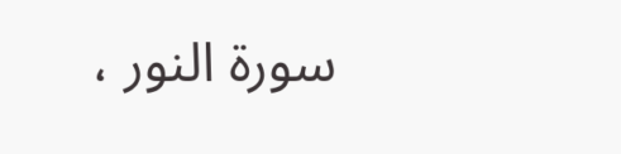سورة النور ،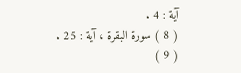آية : 4 .
( 8 ) سورة البقرة ، آية : 25 .
( 9 )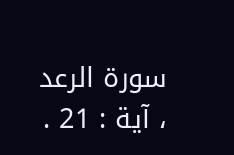سورة الرعد ، آية : 21 .